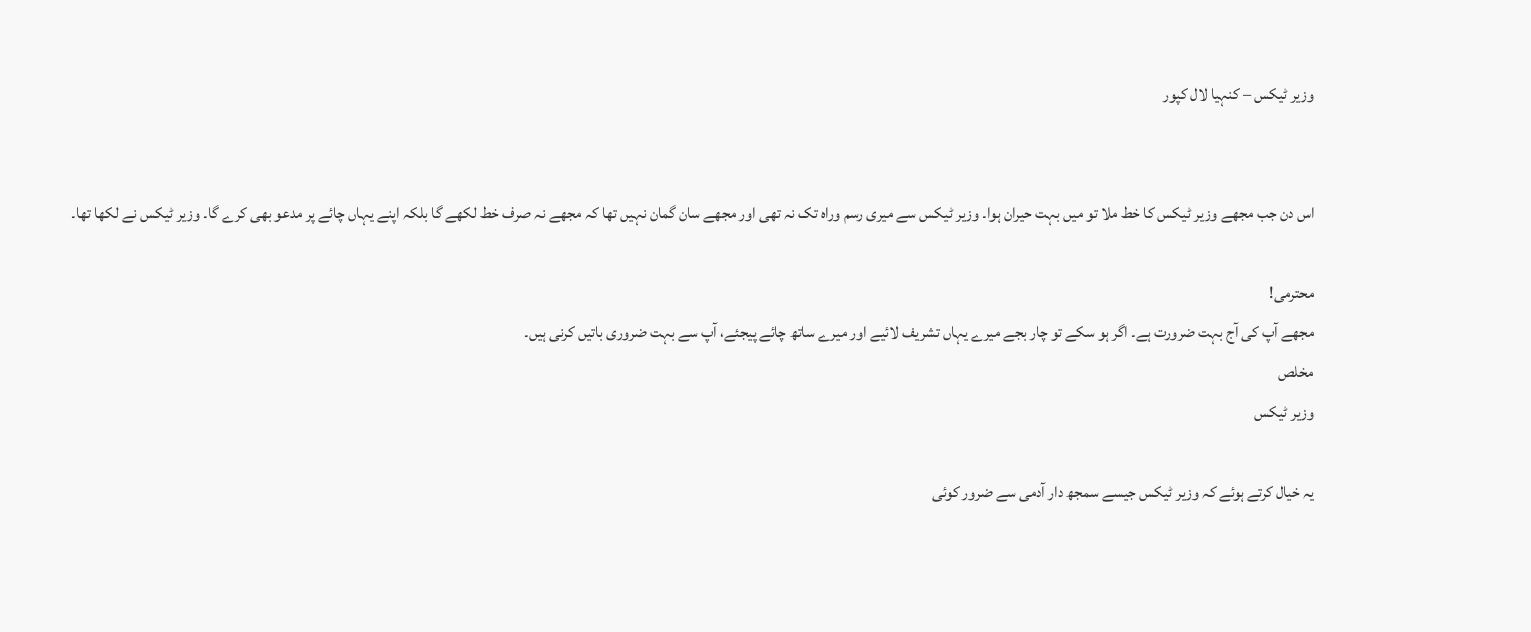وزیر ٹیکس – کنہیا لال کپور


اس دن جب مجھے وزیر ٹیکس کا خط ملا تو میں بہت حیران ہوا۔ وزیر ٹیکس سے میری رسم وراہ تک نہ تھی اور مجھے سان گمان نہیں تھا کہ مجھے نہ صرف خط لکھے گا بلکہ اپنے یہاں چائے پر مدعو بھی کرے گا۔ وزیر ٹیکس نے لکھا تھا۔

محترمی!
مجھے آپ کی آج بہت ضرورت ہے۔ اگر ہو سکے تو چار بجے میرے یہاں تشریف لائیے اور میرے ساتھ چائے پیجئے، آپ سے بہت ضروری باتیں کرنی ہیں۔
مخلص
وزیر ٹیکس

یہ خیال کرتے ہوئے کہ وزیر ٹیکس جیسے سمجھ دار آدمی سے ضرور کوئی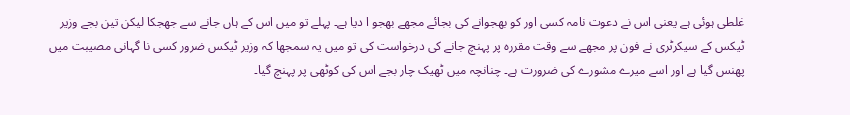غلطی ہوئی ہے یعنی اس نے دعوت نامہ کسی اور کو بھجوانے کی بجائے مجھے بھجو ا دیا ہے۔ پہلے تو میں اس کے ہاں جانے سے جھجکا لیکن تین بجے وزیر ٹیکس کے سیکرٹری نے فون پر مجھے سے وقت مقررہ پر پہنچ جانے کی درخواست کی تو میں یہ سمجھا کہ وزیر ٹیکس ضرور کسی نا گہانی مصیبت میں پھنس گیا ہے اور اسے میرے مشورے کی ضرورت ہے۔ چنانچہ میں ٹھیک چار بجے اس کی کوٹھی پر پہنچ گیا۔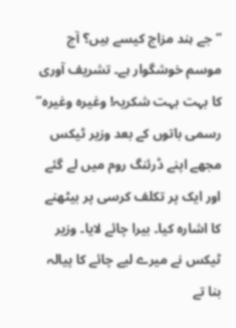” جے ہند مزاج کیسے ہیں؟ آج موسم خوشگوار ہے۔ تشریف آوری کا بہت بہت شکریہ! وغیرہ وغیرہ” رسمی باتوں کے بعد وزیر ٹیکس مجھے اپنے ڈرئنگ روم میں لے گئے اور ایک پر تکلف کرسی پر بیٹھنے کا اشارہ کیا۔ بیرا چائے لایا۔ وزیر ٹیکس نے میرے لیے چائے کا پیالہ بنا تے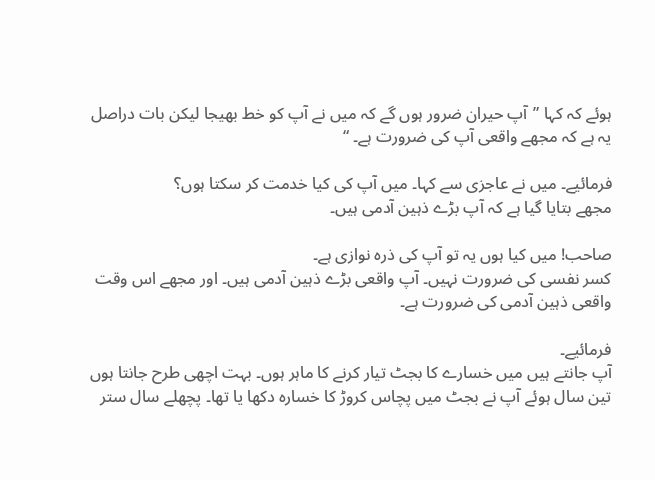ہوئے کہ کہا ”آپ حیران ضرور ہوں گے کہ میں نے آپ کو خط بھیجا لیکن بات دراصل یہ ہے کہ مجھے واقعی آپ کی ضرورت ہے۔ “

فرمائیے۔ میں نے عاجزی سے کہا۔ میں آپ کی کیا خدمت کر سکتا ہوں؟
مجھے بتایا گیا ہے کہ آپ بڑے ذہین آدمی ہیں۔

صاحب! میں کیا ہوں یہ تو آپ کی ذرہ نوازی ہے۔
کسر نفسی کی ضرورت نہیں۔ آپ واقعی بڑے ذہین آدمی ہیں۔ اور مجھے اس وقت واقعی ذہین آدمی کی ضرورت ہے۔

فرمائیے۔
آپ جانتے ہیں میں خسارے کا بجٹ تیار کرنے کا ماہر ہوں۔ بہت اچھی طرح جانتا ہوں تین سال ہوئے آپ نے بجٹ میں پچاس کروڑ کا خسارہ دکھا یا تھا۔ پچھلے سال ستر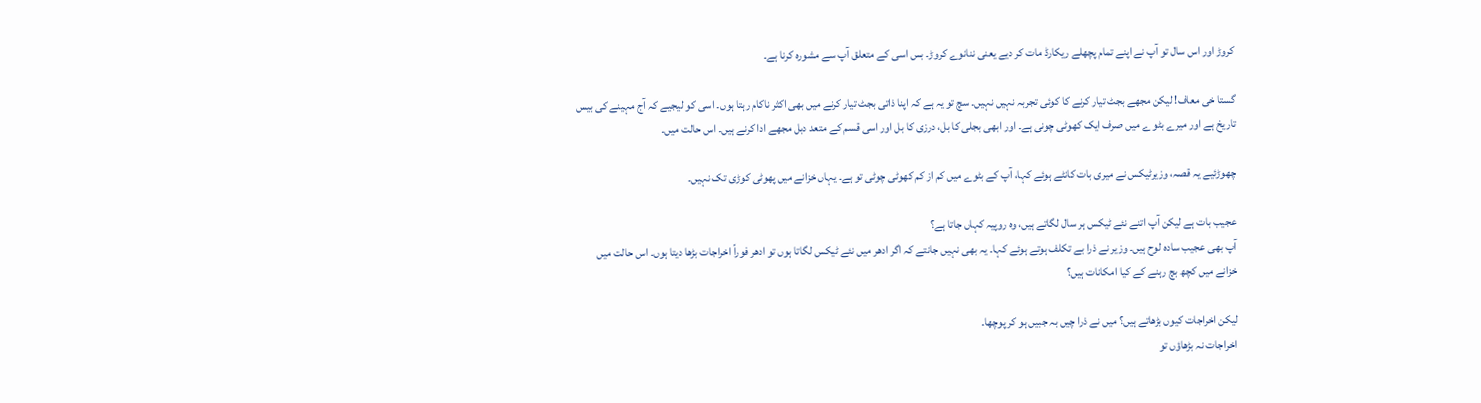کروڑ اور اس سال تو آپ نے اپنے تمام پچھلے ریکارڈ مات کر دیے یعنی ننانوے کروڑ۔ بس اسی کے متعلق آپ سے مشورہ کرنا ہے۔

گستا خی معاف! لیکن مجھے بجٹ تیار کرنے کا کوئی تجربہ نہیں نہیں۔ سچ تو یہ ہے کہ اپنا ذاتی بجٹ تیار کرنے میں بھی اکثر ناکام رہتا ہوں۔ اسی کو لیجیے کہ آج مہینے کی بیس تاریخ ہے اور میرے بٹو ے میں صرف ایک کھوٹی چونی ہے۔ اور ابھی بجلی کا بل، درزی کا بل اور اسی قسم کے متعد دبل مجھے ادا کرنے ہیں۔ اس حالت میں۔

چھوڑئیے یہ قصہ، وزیرٹیکس نے میری بات کانٹے ہوئے کہا، آپ کے بٹوے میں کم از کم کھوٹی چوٹی تو ہے۔ یہاں خزانے میں پھوٹی کوڑی تک نہیں۔

عجیب بات ہے لیکن آپ اتنے نئے ٹیکس ہر سال لگاتے ہیں، وہ روپیہ کہاں جاتا ہے؟
آپ بھی عجیب سادہ لوح ہیں۔ وزیر نے ذرا بے تکلف ہوتے ہوئے کہا۔ یہ بھی نہیں جانتے کہ اگر ادھر میں نئے ٹیکس لگاتا ہوں تو ادھر فوراً اخراجات بڑھا دیتا ہوں۔ اس حالت میں خزانے میں کچھ بچ رہنے کے کیا امکانات ہیں؟

لیکن اخراجات کیوں بڑھاتے ہیں؟ میں نے ذرا چیں بہ جبیں ہو کر پوچھا۔
اخراجات نہ بڑھاؤں تو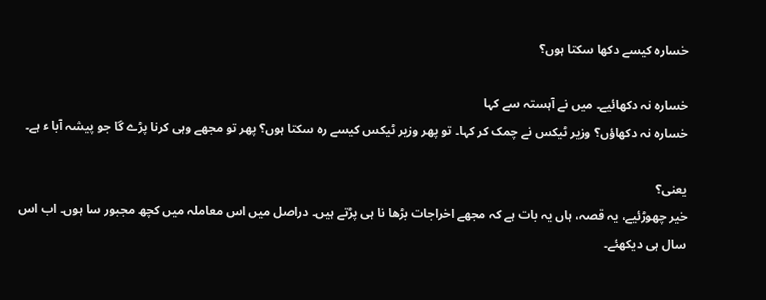خسارہ کیسے دکھا سکتا ہوں؟

خسارہ نہ دکھائیے۔ میں نے آہستہ سے کہا
خسارہ نہ دکھاؤں؟ وزیر ٹیکس نے چمک کر کہا۔ تو پھر وزیر ٹیکس کیسے رہ سکتا ہوں؟ پھر تو مجھے وہی کرنا پڑے گا جو پیشہ آبا ء ہے۔

یعنی؟
خیر چھوڑئیے، یہ قصہ، ہاں یہ بات ہے کہ مجھے اخراجات بڑھا نا ہی پڑتے ہیں۔ دراصل میں اس معاملہ میں کچھ مجبور سا ہوں۔ اب اس سال ہی دیکھئے۔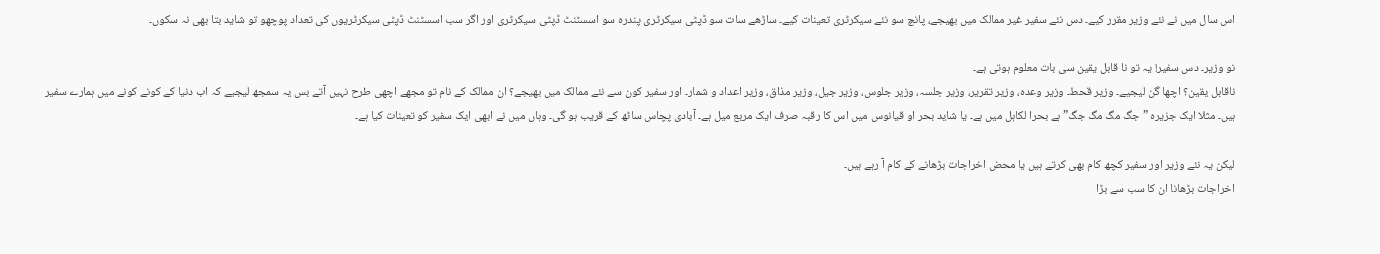اس سال میں نے نئے وزیر مقرر کیے۔ دس نئے سفیر غیر ممالک میں بھیجے، پانچ سو نئے سیکرٹری تعینات کیے۔ ساڑھے سات سو ڈپٹی سیکرٹری پندرہ سو اسسٹنٹ ڈپٹی سیکرٹری اور اگر سب اسسٹنٹ ڈپٹی سیکرٹریوں کی تعداد پوچھو تو شاید بتا بھی نہ سکوں۔

نو وزیر۔ دس سفیر! یہ تو نا قابل یقین سی بات معلوم ہوتی ہے۔
ناقابل یقین؟ اچھا گن لیجیے۔ وزیر قحط۔ وزیر وعدہ، وزیر تقریر، وزیر جلسہ، وزیر جلوس، وزیر جیل، وزیر مذاق، وزیر اعداد و شمار۔ اور سفیر کون سے نئے ممالک میں بھیجے؟ ان ممالک کے نام تو مجھے اچھی طرح نہیں آتے بس یہ سمجھ لیجیے کہ اب دنیا کے کونے کونے میں ہمارے سفیر ہیں۔ مثلا ایک جزیرہ ”جگ مگ مگ جگ” ہے بحرا لکاہل میں ہے۔ یا شاید بحر او قیانوس میں اس کا رقبہ صرف ایک مربع میل ہے۔ آبادی پچاس ساٹھ کے قریب ہو گی۔ وہاں میں نے ابھی ایک سفیر کو تعینات کیا ہے۔

لیکن یہ نئے وزیر اور سفیر کچھ کام بھی کرتے ہیں یا محض اخراجات بڑھانے کے کام آ رہے ہیں۔
اخراجات بڑھانا ان کا سب سے بڑا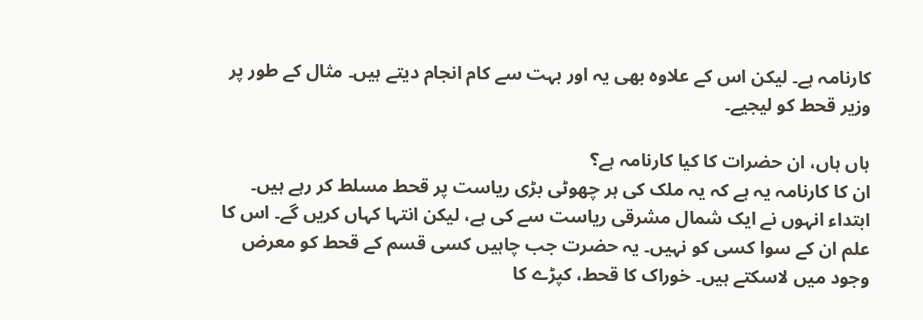کارنامہ ہے۔ لیکن اس کے علاوہ بھی یہ اور بہت سے کام انجام دیتے ہیں۔ مثال کے طور پر وزیر قحط کو لیجیے۔

ہاں ہاں، ان حضرات کا کیا کارنامہ ہے؟
ان کا کارنامہ یہ ہے کہ یہ ملک کی ہر چھوٹی بڑی ریاست پر قحط مسلط کر رہے ہیں۔ ابتداء انہوں نے ایک شمال مشرقی ریاست سے کی ہے، لیکن انتہا کہاں کریں گے۔ اس کا علم ان کے سوا کسی کو نہیں۔ یہ حضرت جب چاہیں کسی قسم کے قحط کو معرض وجود میں لاسکتے ہیں۔ خوراک کا قحط، کپڑے کا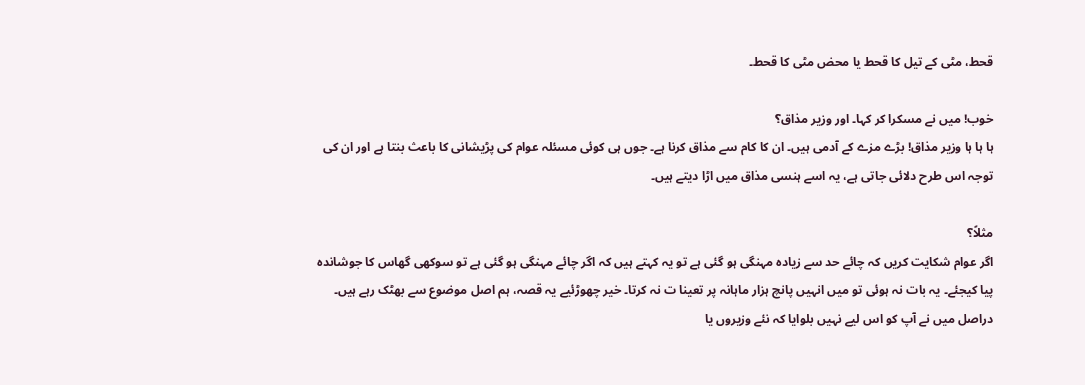قحط، مٹی کے تیل کا قحط یا محض مٹی کا قحط۔

خوب! میں نے مسکرا کر کہا۔ اور وزیر مذاق؟
ہا ہا ہا وزیر مذاق! بڑے مزے کے آدمی ہیں۔ ان کا کام سے مذاق کرنا ہے۔ جوں ہی کوئی مسئلہ عوام کی پڑیشانی کا باعث بنتا ہے اور ان کی توجہ اس طرح دلائی جاتی ہے، یہ اسے ہنسی مذاق میں اڑا دیتے ہیں۔

مثلاً؟
اگر عوام شکایت کریں کہ چائے حد سے زیادہ مہنگی ہو گئی ہے تو یہ کہتے ہیں کہ اگر چائے مہنگی ہو گئی ہے تو سوکھی گھاس کا جوشاندہ پیا کیجئے۔ یہ بات نہ ہوئی تو میں انہیں پانچ ہزار ماہانہ پر تعینا ت نہ کرتا۔ خیر چھوڑئیے یہ قصہ، ہم اصل موضوع سے بھٹک رہے ہیں۔ دراصل میں نے آپ کو اس لیے نہیں بلوایا کہ نئے وزیروں یا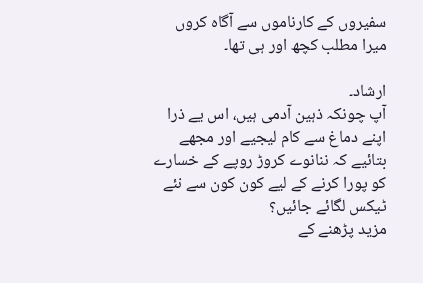سفیروں کے کارناموں سے آگاہ کروں میرا مطلب کچھ اور ہی تھا۔

ارشاد۔
آپ چونکہ ذہین آدمی ہیں، اس یے ذرا اپنے دماغ سے کام لیجیے اور مجھے بتائیے کہ ننانوے کروڑ روپے کے خسارے کو پورا کرنے کے لیے کون کون سے نئے ٹیکس لگائے جائیں؟
مزید پڑھنے کے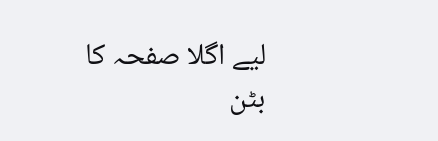لیے اگلا صفحہ کا بٹن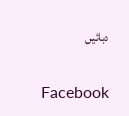دبائیں


Facebook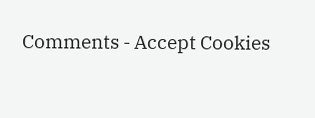Comments - Accept Cookies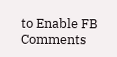to Enable FB Comments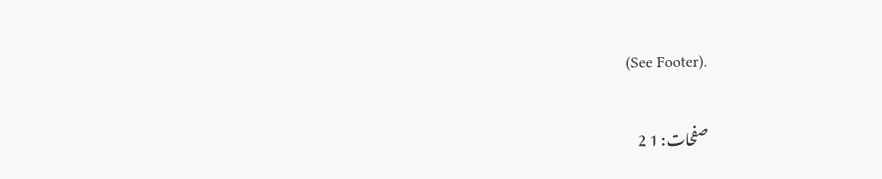(See Footer).

صفحات: 1 2